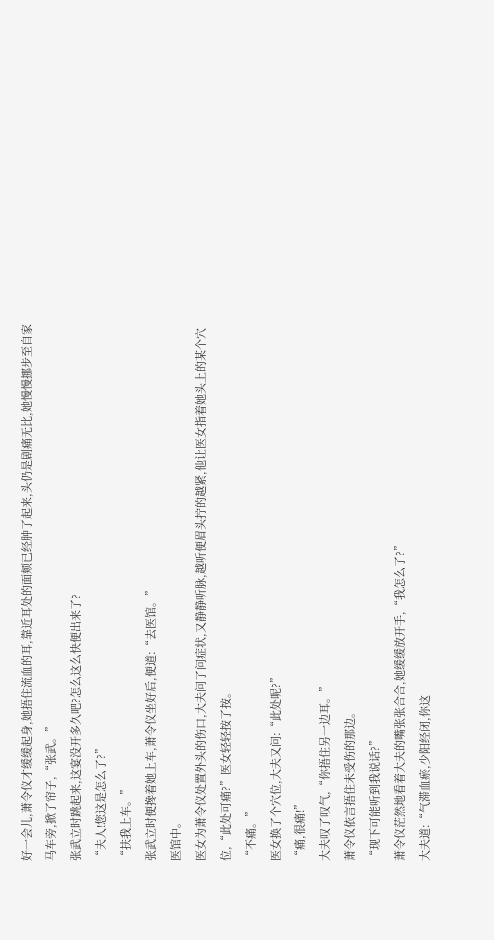好一会儿,萧令仪才缓缓起身,她捂住流血的耳,靠近耳处的面颊已经肿了起来,头仍是剧痛无比,她慢慢挪步至自家马车旁,掀了帘子,“张武。”
张武立时跳起来,这宴没开多久吧?怎么这么快便出来了?
“夫人!您这是怎么了?”
“扶我上车。”
张武立时便搀着她上车,萧令仪坐好后,便道:“去医馆。”
医馆中。
医女为萧令仪处置外头的伤口,大夫问了问症状,又静静听脉,越听便眉头拧的越紧,他让医女指着她头上的某个穴位,“此处可痛?”医女轻轻按了按。
“不痛。”
医女换了个穴位,大夫又问:“此处呢?”
“痛,很痛!”
大夫叹了叹气,“你捂住另一边耳。”
萧令仪依言捂住未受伤的那边。
“现下可能听到我说话?”
萧令仪茫然地看着大夫的嘴张张合合,她缓缓放开手,“我怎么了?”
大夫道:“气滞血瘀,少阳经闭,你这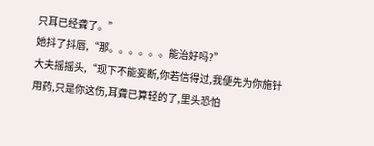只耳已经聋了。”
她抖了抖唇,“那。。。。。。能治好吗?”
大夫摇摇头,“现下不能妄断,你若信得过,我便先为你施针用药,只是你这伤,耳聋已算轻的了,里头恐怕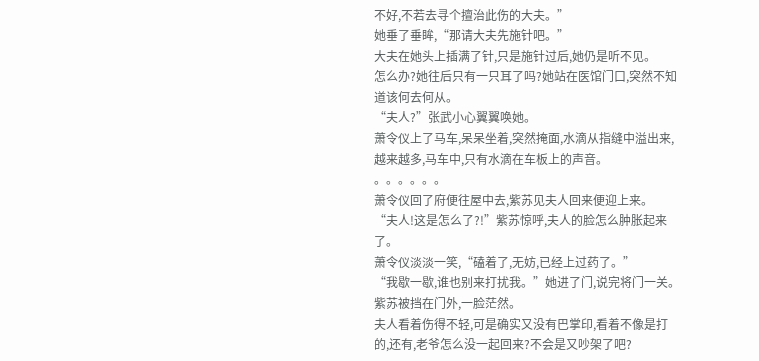不好,不若去寻个擅治此伤的大夫。”
她垂了垂眸,“那请大夫先施针吧。”
大夫在她头上插满了针,只是施针过后,她仍是听不见。
怎么办?她往后只有一只耳了吗?她站在医馆门口,突然不知道该何去何从。
“夫人?”张武小心翼翼唤她。
萧令仪上了马车,呆呆坐着,突然掩面,水滴从指缝中溢出来,越来越多,马车中,只有水滴在车板上的声音。
。。。。。。
萧令仪回了府便往屋中去,紫苏见夫人回来便迎上来。
“夫人!这是怎么了?!”紫苏惊呼,夫人的脸怎么肿胀起来了。
萧令仪淡淡一笑,“磕着了,无妨,已经上过药了。”
“我歇一歇,谁也别来打扰我。”她进了门,说完将门一关。
紫苏被挡在门外,一脸茫然。
夫人看着伤得不轻,可是确实又没有巴掌印,看着不像是打的,还有,老爷怎么没一起回来?不会是又吵架了吧?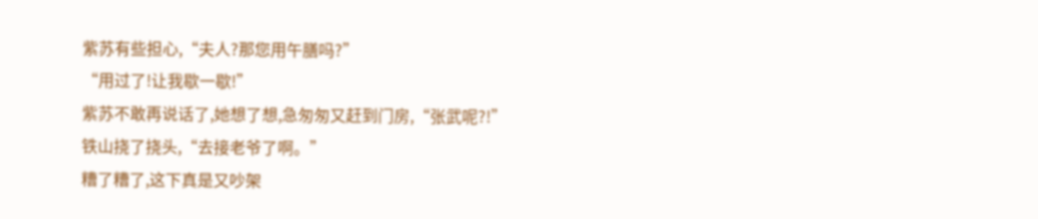紫苏有些担心,“夫人?那您用午膳吗?”
“用过了!让我歇一歇!”
紫苏不敢再说话了,她想了想,急匆匆又赶到门房,“张武呢?!”
铁山挠了挠头,“去接老爷了啊。”
糟了糟了,这下真是又吵架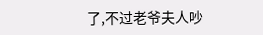了,不过老爷夫人吵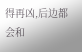得再凶,后边都会和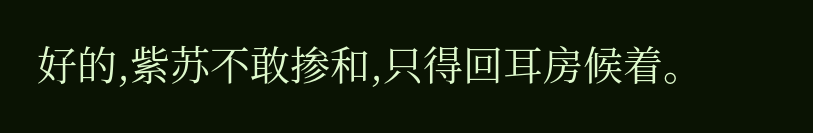好的,紫苏不敢掺和,只得回耳房候着。